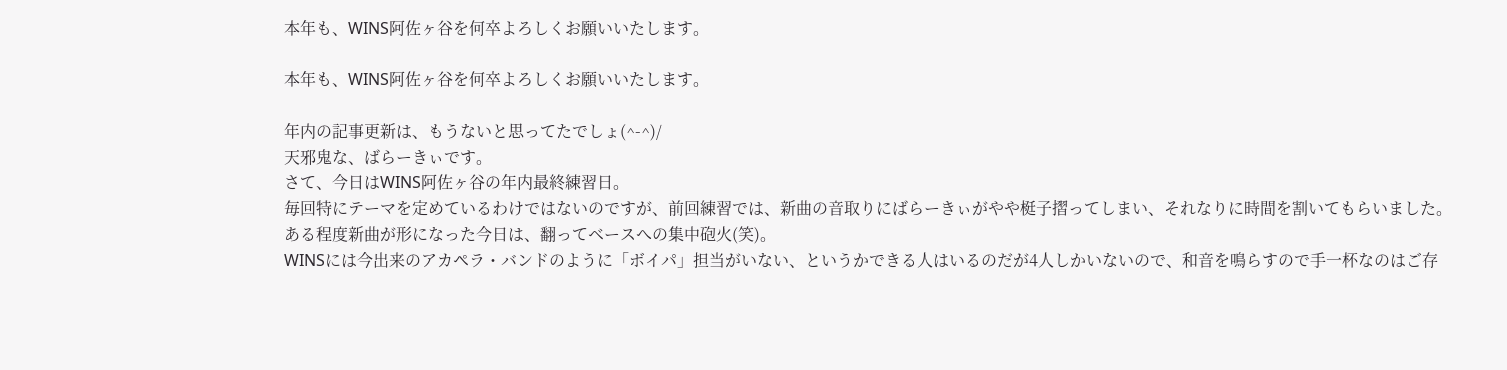本年も、WINS阿佐ヶ谷を何卒よろしくお願いいたします。

本年も、WINS阿佐ヶ谷を何卒よろしくお願いいたします。

年内の記事更新は、もうないと思ってたでしょ(^-^)/
天邪鬼な、ばらーきぃです。
さて、今日はWINS阿佐ヶ谷の年内最終練習日。
毎回特にテーマを定めているわけではないのですが、前回練習では、新曲の音取りにばらーきぃがやや梃子摺ってしまい、それなりに時間を割いてもらいました。
ある程度新曲が形になった今日は、翻ってベースへの集中砲火(笑)。
WINSには今出来のアカペラ・バンドのように「ボイパ」担当がいない、というかできる人はいるのだが4人しかいないので、和音を鳴らすので手一杯なのはご存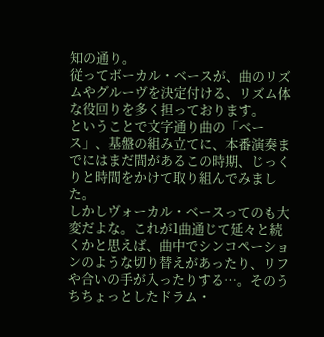知の通り。
従ってボーカル・ベースが、曲のリズムやグルーヴを決定付ける、リズム体な役回りを多く担っております。
ということで文字通り曲の「ベース」、基盤の組み立てに、本番演奏までにはまだ間があるこの時期、じっくりと時間をかけて取り組んでみました。
しかしヴォーカル・ベースってのも大変だよな。これが1曲通じて延々と続くかと思えば、曲中でシンコペーションのような切り替えがあったり、リフや合いの手が入ったりする…。そのうちちょっとしたドラム・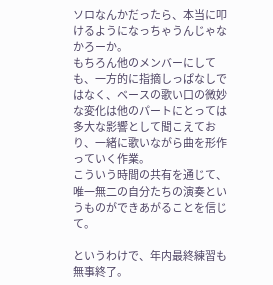ソロなんかだったら、本当に叩けるようになっちゃうんじゃなかろーか。
もちろん他のメンバーにしても、一方的に指摘しっぱなしではなく、ベースの歌い口の微妙な変化は他のパートにとっては多大な影響として聞こえており、一緒に歌いながら曲を形作っていく作業。
こういう時間の共有を通じて、唯一無二の自分たちの演奏というものができあがることを信じて。

というわけで、年内最終練習も無事終了。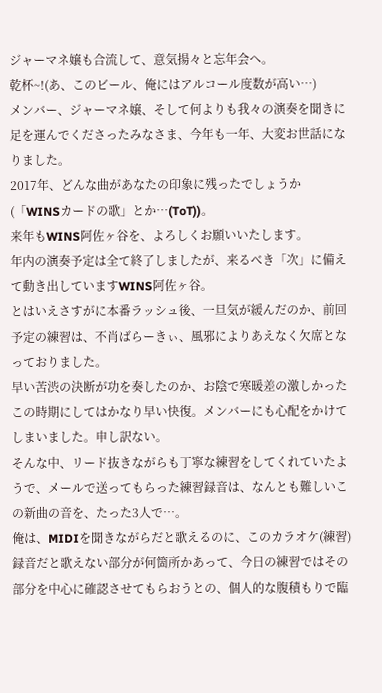ジャーマネ嬢も合流して、意気揚々と忘年会へ。
乾杯~!(あ、このビール、俺にはアルコール度数が高い…)
メンバー、ジャーマネ嬢、そして何よりも我々の演奏を聞きに足を運んでくださったみなさま、今年も一年、大変お世話になりました。
2017年、どんな曲があなたの印象に残ったでしょうか(「WINSカードの歌」とか…(ToT))。
来年もWINS阿佐ヶ谷を、よろしくお願いいたします。
年内の演奏予定は全て終了しましたが、来るべき「次」に備えて動き出していますWINS阿佐ヶ谷。
とはいえさすがに本番ラッシュ後、一旦気が緩んだのか、前回予定の練習は、不肖ばらーきぃ、風邪によりあえなく欠席となっておりました。
早い苦渋の決断が功を奏したのか、お陰で寒暖差の激しかったこの時期にしてはかなり早い快復。メンバーにも心配をかけてしまいました。申し訳ない。
そんな中、リード抜きながらも丁寧な練習をしてくれていたようで、メールで送ってもらった練習録音は、なんとも難しいこの新曲の音を、たった3人で…。
俺は、MIDIを聞きながらだと歌えるのに、このカラオケ(練習)録音だと歌えない部分が何箇所かあって、今日の練習ではその部分を中心に確認させてもらおうとの、個人的な腹積もりで臨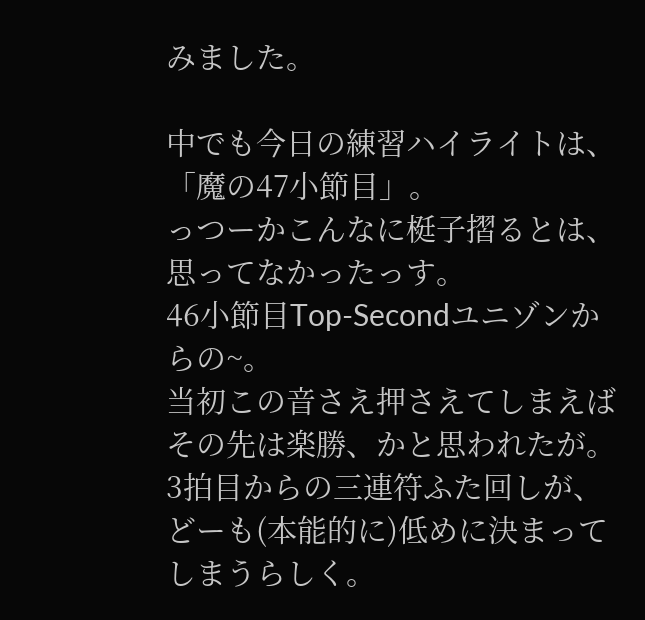みました。

中でも今日の練習ハイライトは、「魔の47小節目」。
っつーかこんなに梃子摺るとは、思ってなかったっす。
46小節目Top-Secondユニゾンからの~。
当初この音さえ押さえてしまえばその先は楽勝、かと思われたが。
3拍目からの三連符ふた回しが、どーも(本能的に)低めに決まってしまうらしく。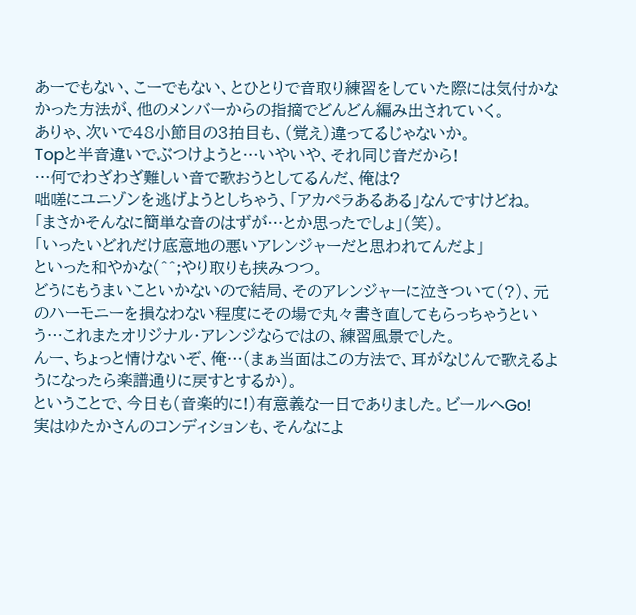あーでもない、こーでもない、とひとりで音取り練習をしていた際には気付かなかった方法が、他のメンバーからの指摘でどんどん編み出されていく。
ありゃ、次いで48小節目の3拍目も、(覚え)違ってるじゃないか。
Topと半音違いでぶつけようと…いやいや、それ同じ音だから!
…何でわざわざ難しい音で歌おうとしてるんだ、俺は?
咄嗟にユニゾンを逃げようとしちゃう、「アカペラあるある」なんですけどね。
「まさかそんなに簡単な音のはずが…とか思ったでしょ」(笑)。
「いったいどれだけ底意地の悪いアレンジャーだと思われてんだよ」
といった和やかな(^^;やり取りも挟みつつ。
どうにもうまいこといかないので結局、そのアレンジャーに泣きついて(?)、元のハーモニーを損なわない程度にその場で丸々書き直してもらっちゃうという…これまたオリジナル・アレンジならではの、練習風景でした。
んー、ちょっと情けないぞ、俺…(まぁ当面はこの方法で、耳がなじんで歌えるようになったら楽譜通りに戻すとするか)。
ということで、今日も(音楽的に!)有意義な一日でありました。ビールへGo!
実はゆたかさんのコンディションも、そんなによ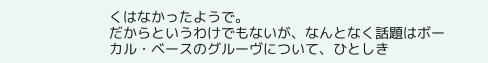くはなかったようで。
だからというわけでもないが、なんとなく話題はボーカル・ベースのグルーヴについて、ひとしき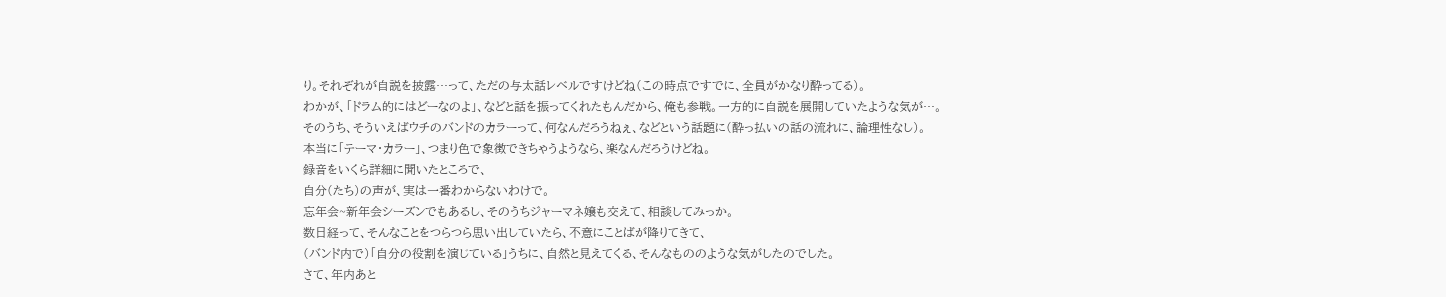り。それぞれが自説を披露…って、ただの与太話レベルですけどね(この時点ですでに、全員がかなり酔ってる)。
わかが、「ドラム的にはどーなのよ」、などと話を振ってくれたもんだから、俺も参戦。一方的に自説を展開していたような気が…。
そのうち、そういえばウチのバンドのカラーって、何なんだろうねぇ、などという話題に(酔っ払いの話の流れに、論理性なし)。
本当に「テーマ・カラー」、つまり色で象徴できちゃうようなら、楽なんだろうけどね。
録音をいくら詳細に聞いたところで、
自分(たち)の声が、実は一番わからないわけで。
忘年会~新年会シーズンでもあるし、そのうちジャーマネ嬢も交えて、相談してみっか。
数日経って、そんなことをつらつら思い出していたら、不意にことばが降りてきて、
(バンド内で)「自分の役割を演じている」うちに、自然と見えてくる、そんなもののような気がしたのでした。
さて、年内あと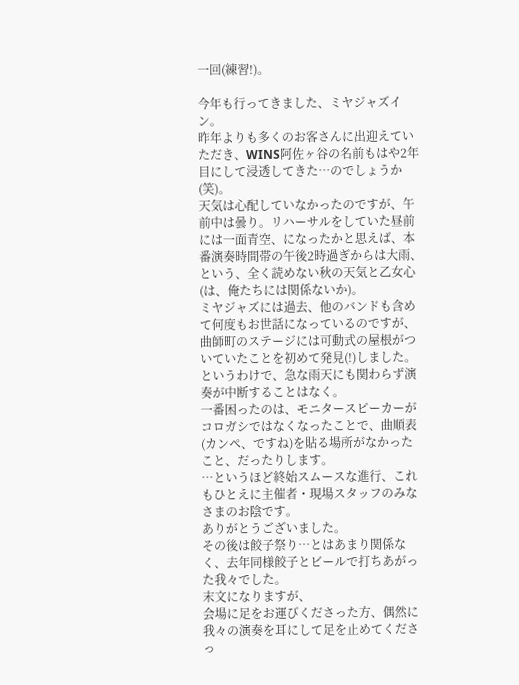一回(練習!)。

今年も行ってきました、ミヤジャズイン。
昨年よりも多くのお客さんに出迎えていただき、WINS阿佐ヶ谷の名前もはや2年目にして浸透してきた…のでしょうか(笑)。
天気は心配していなかったのですが、午前中は曇り。リハーサルをしていた昼前には一面青空、になったかと思えば、本番演奏時間帯の午後2時過ぎからは大雨、という、全く読めない秋の天気と乙女心(は、俺たちには関係ないか)。
ミヤジャズには過去、他のバンドも含めて何度もお世話になっているのですが、曲師町のステージには可動式の屋根がついていたことを初めて発見(!)しました。というわけで、急な雨天にも関わらず演奏が中断することはなく。
一番困ったのは、モニタースピーカーがコロガシではなくなったことで、曲順表(カンペ、ですね)を貼る場所がなかったこと、だったりします。
…というほど終始スムースな進行、これもひとえに主催者・現場スタッフのみなさまのお陰です。
ありがとうございました。
その後は餃子祭り…とはあまり関係なく、去年同様餃子とビールで打ちあがった我々でした。
末文になりますが、
会場に足をお運びくださった方、偶然に我々の演奏を耳にして足を止めてくださっ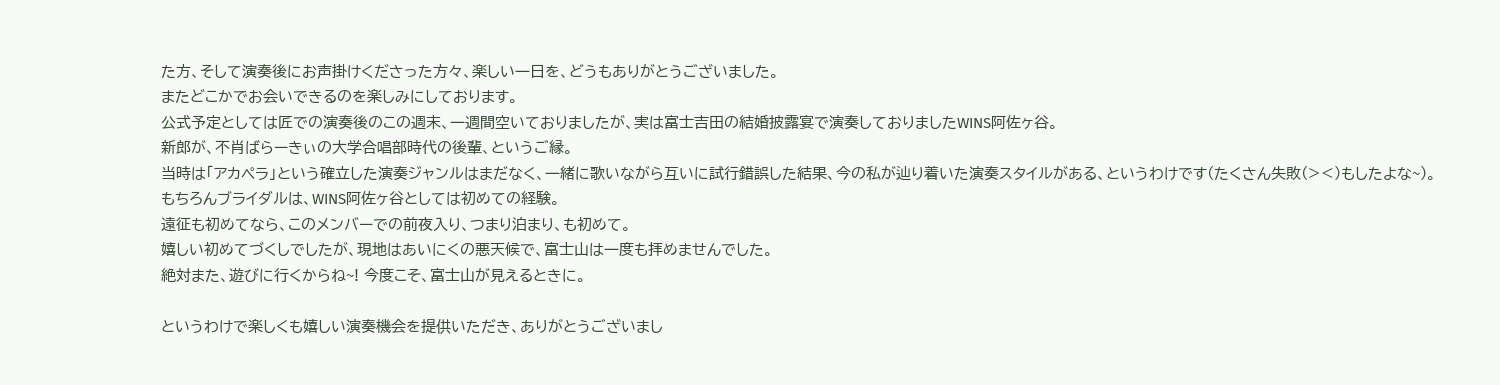た方、そして演奏後にお声掛けくださった方々、楽しい一日を、どうもありがとうございました。
またどこかでお会いできるのを楽しみにしております。
公式予定としては匠での演奏後のこの週末、一週間空いておりましたが、実は富士吉田の結婚披露宴で演奏しておりましたWINS阿佐ヶ谷。
新郎が、不肖ばらーきぃの大学合唱部時代の後輩、というご縁。
当時は「アカペラ」という確立した演奏ジャンルはまだなく、一緒に歌いながら互いに試行錯誤した結果、今の私が辿り着いた演奏スタイルがある、というわけです(たくさん失敗(><)もしたよな~)。
もちろんブライダルは、WINS阿佐ヶ谷としては初めての経験。
遠征も初めてなら、このメンバーでの前夜入り、つまり泊まり、も初めて。
嬉しい初めてづくしでしたが、現地はあいにくの悪天候で、富士山は一度も拝めませんでした。
絶対また、遊びに行くからね~! 今度こそ、富士山が見えるときに。

というわけで楽しくも嬉しい演奏機会を提供いただき、ありがとうございまし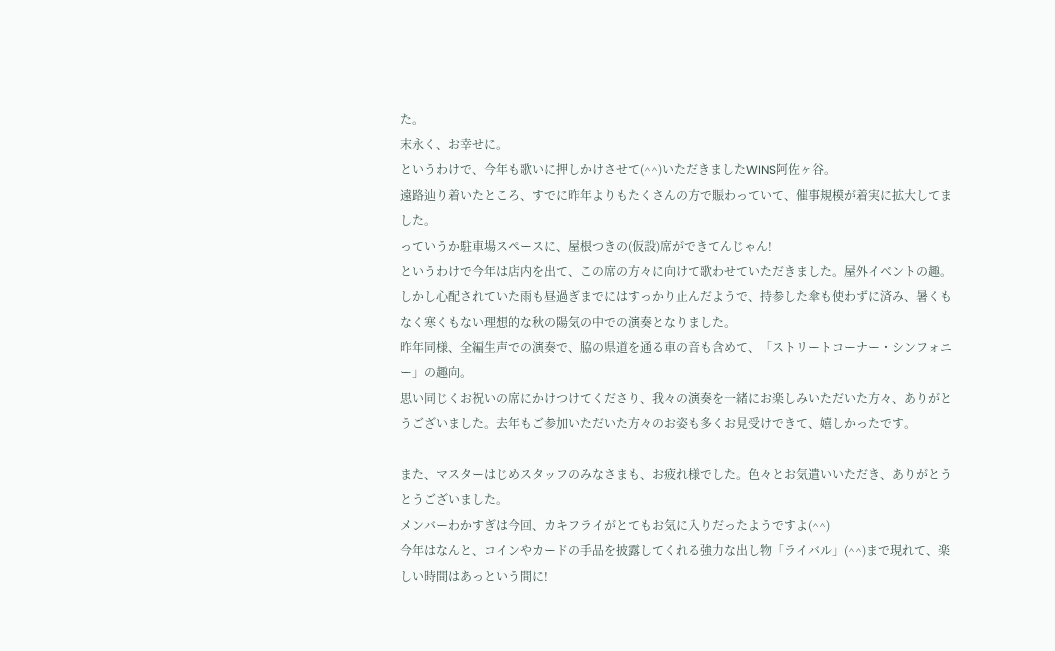た。
末永く、お幸せに。
というわけで、今年も歌いに押しかけさせて(^^)いただきましたWINS阿佐ヶ谷。
遠路辿り着いたところ、すでに昨年よりもたくさんの方で賑わっていて、催事規模が着実に拡大してました。
っていうか駐車場スペースに、屋根つきの(仮設)席ができてんじゃん!
というわけで今年は店内を出て、この席の方々に向けて歌わせていただきました。屋外イベントの趣。
しかし心配されていた雨も昼過ぎまでにはすっかり止んだようで、持参した傘も使わずに済み、暑くもなく寒くもない理想的な秋の陽気の中での演奏となりました。
昨年同様、全編生声での演奏で、脇の県道を通る車の音も含めて、「ストリートコーナー・シンフォニー」の趣向。
思い同じくお祝いの席にかけつけてくださり、我々の演奏を一緒にお楽しみいただいた方々、ありがとうございました。去年もご参加いただいた方々のお姿も多くお見受けできて、嬉しかったです。

また、マスターはじめスタッフのみなさまも、お疲れ様でした。色々とお気遣いいただき、ありがとうとうございました。
メンバーわかすぎは今回、カキフライがとてもお気に入りだったようですよ(^^)
今年はなんと、コインやカードの手品を披露してくれる強力な出し物「ライバル」(^^)まで現れて、楽しい時間はあっという間に!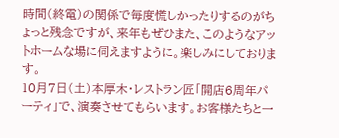時間(終電)の関係で毎度慌しかったりするのがちょっと残念ですが、来年もぜひまた、このようなアットホームな場に伺えますように。楽しみにしております。
10月7日(土)本厚木・レストラン匠「開店6周年パーティ」で、演奏させてもらいます。お客様たちと一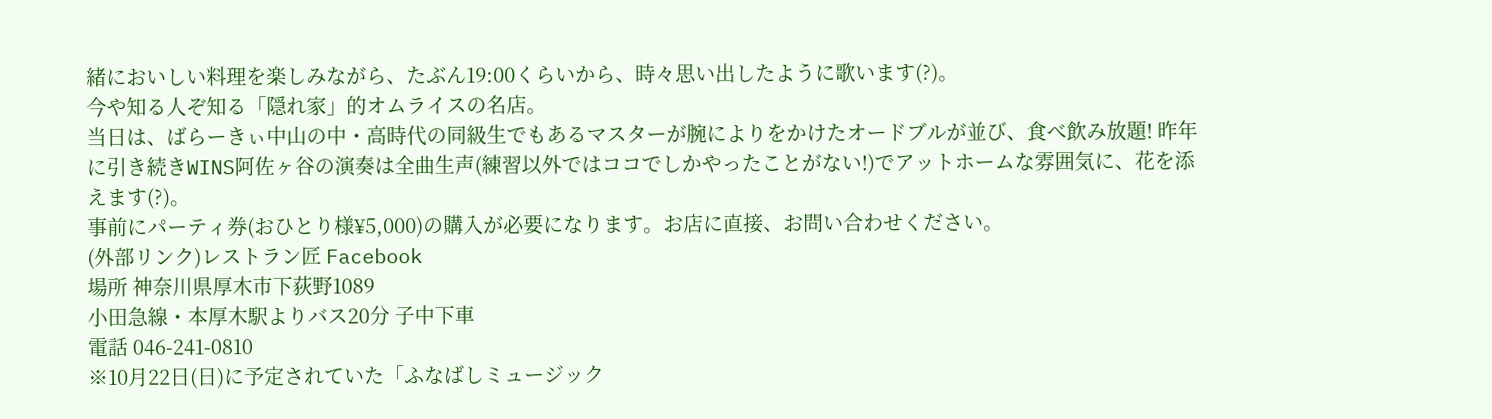緒においしい料理を楽しみながら、たぶん19:00くらいから、時々思い出したように歌います(?)。
今や知る人ぞ知る「隠れ家」的オムライスの名店。
当日は、ばらーきぃ中山の中・高時代の同級生でもあるマスターが腕によりをかけたオードブルが並び、食べ飲み放題! 昨年に引き続きWINS阿佐ヶ谷の演奏は全曲生声(練習以外ではココでしかやったことがない!)でアットホームな雰囲気に、花を添えます(?)。
事前にパーティ券(おひとり様¥5,000)の購入が必要になります。お店に直接、お問い合わせください。
(外部リンク)レストラン匠 Facebook
場所 神奈川県厚木市下荻野1089
小田急線・本厚木駅よりバス20分 子中下車
電話 046-241-0810
※10月22日(日)に予定されていた「ふなばしミュージック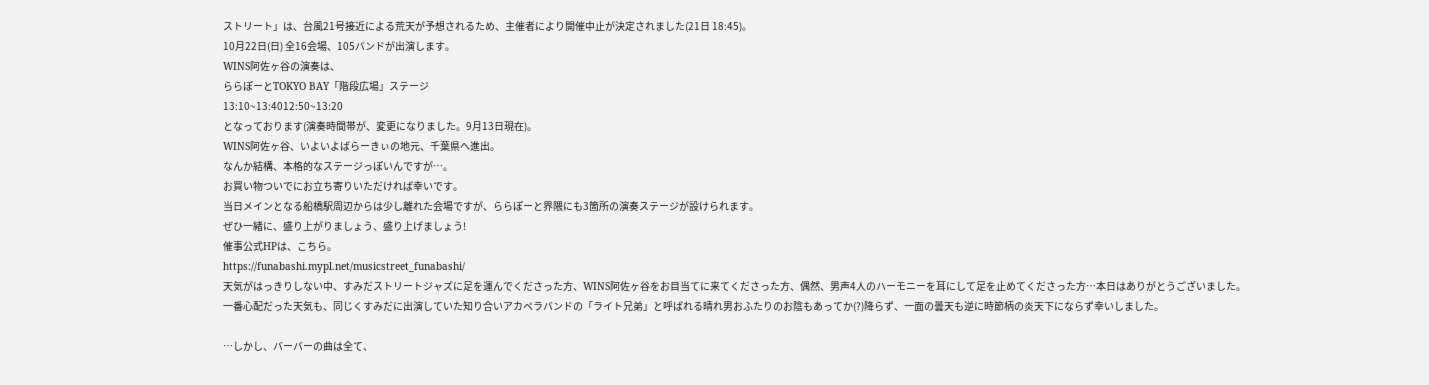ストリート」は、台風21号接近による荒天が予想されるため、主催者により開催中止が決定されました(21日 18:45)。
10月22日(日) 全16会場、105バンドが出演します。
WINS阿佐ヶ谷の演奏は、
ららぽーとTOKYO BAY「階段広場」ステージ
13:10~13:4012:50~13:20
となっております(演奏時間帯が、変更になりました。9月13日現在)。
WINS阿佐ヶ谷、いよいよばらーきぃの地元、千葉県へ進出。
なんか結構、本格的なステージっぽいんですが…。
お買い物ついでにお立ち寄りいただければ幸いです。
当日メインとなる船橋駅周辺からは少し離れた会場ですが、ららぽーと界隈にも3箇所の演奏ステージが設けられます。
ぜひ一緒に、盛り上がりましょう、盛り上げましょう!
催事公式HPは、こちら。
https://funabashi.mypl.net/musicstreet_funabashi/
天気がはっきりしない中、すみだストリートジャズに足を運んでくださった方、WINS阿佐ヶ谷をお目当てに来てくださった方、偶然、男声4人のハーモニーを耳にして足を止めてくださった方…本日はありがとうございました。
一番心配だった天気も、同じくすみだに出演していた知り合いアカペラバンドの「ライト兄弟」と呼ばれる晴れ男おふたりのお陰もあってか(?)降らず、一面の曇天も逆に時節柄の炎天下にならず幸いしました。

…しかし、バーバーの曲は全て、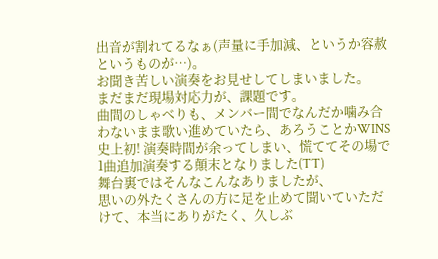出音が割れてるなぁ(声量に手加減、というか容赦というものが…)。
お聞き苦しい演奏をお見せしてしまいました。
まだまだ現場対応力が、課題です。
曲間のしゃべりも、メンバー間でなんだか噛み合わないまま歌い進めていたら、あろうことかWINS史上初! 演奏時間が余ってしまい、慌ててその場で1曲追加演奏する顛末となりました(TT)
舞台裏ではそんなこんなありましたが、
思いの外たくさんの方に足を止めて聞いていただけて、本当にありがたく、久しぶ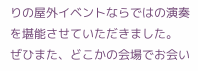りの屋外イベントならではの演奏を堪能させていただきました。
ぜひまた、どこかの会場でお会い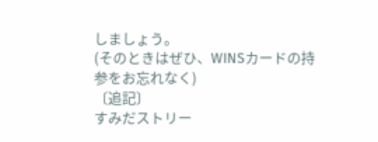しましょう。
(そのときはぜひ、WINSカードの持参をお忘れなく)
〔追記〕
すみだストリー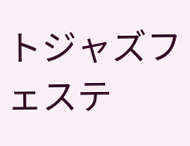トジャズフェステ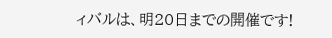ィバルは、明20日までの開催です!